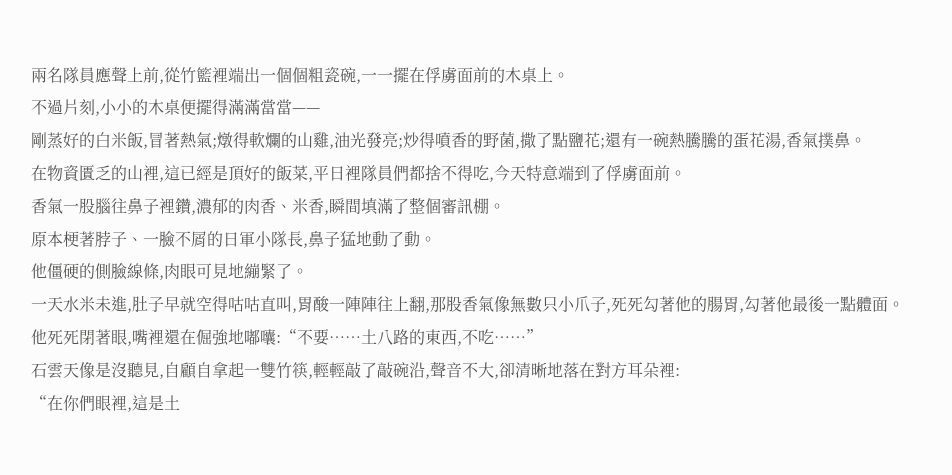兩名隊員應聲上前,從竹籃裡端出一個個粗瓷碗,一一擺在俘虜面前的木桌上。
不過片刻,小小的木桌便擺得滿滿當當——
剛蒸好的白米飯,冒著熱氣;燉得軟爛的山雞,油光發亮;炒得噴香的野菌,撒了點鹽花;還有一碗熱騰騰的蛋花湯,香氣撲鼻。
在物資匱乏的山裡,這已經是頂好的飯菜,平日裡隊員們都捨不得吃,今天特意端到了俘虜面前。
香氣一股腦往鼻子裡鑽,濃郁的肉香、米香,瞬間填滿了整個審訊棚。
原本梗著脖子、一臉不屑的日軍小隊長,鼻子猛地動了動。
他僵硬的側臉線條,肉眼可見地繃緊了。
一天水米未進,肚子早就空得咕咕直叫,胃酸一陣陣往上翻,那股香氣像無數只小爪子,死死勾著他的腸胃,勾著他最後一點體面。
他死死閉著眼,嘴裡還在倔強地嘟囔:“不要……土八路的東西,不吃……”
石雲天像是沒聽見,自顧自拿起一雙竹筷,輕輕敲了敲碗沿,聲音不大,卻清晰地落在對方耳朵裡:
“在你們眼裡,這是土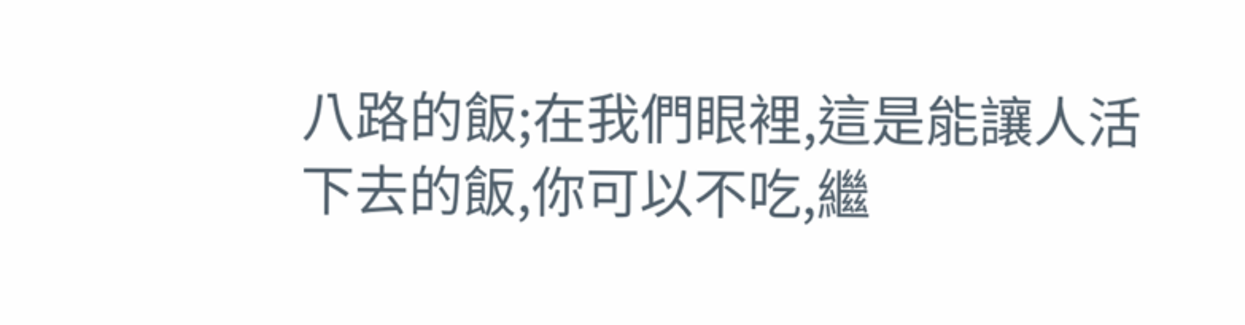八路的飯;在我們眼裡,這是能讓人活下去的飯,你可以不吃,繼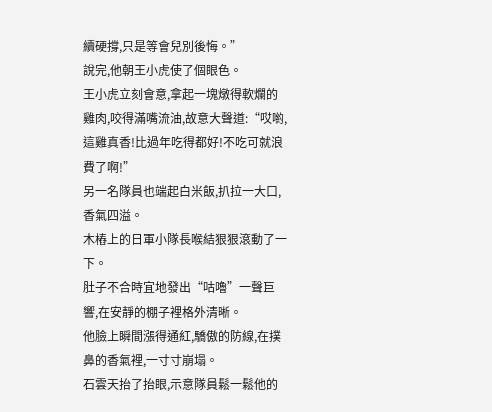續硬撐,只是等會兒別後悔。”
說完,他朝王小虎使了個眼色。
王小虎立刻會意,拿起一塊燉得軟爛的雞肉,咬得滿嘴流油,故意大聲道:“哎喲,這雞真香!比過年吃得都好!不吃可就浪費了啊!”
另一名隊員也端起白米飯,扒拉一大口,香氣四溢。
木樁上的日軍小隊長喉結狠狠滾動了一下。
肚子不合時宜地發出“咕嚕”一聲巨響,在安靜的棚子裡格外清晰。
他臉上瞬間漲得通紅,驕傲的防線,在撲鼻的香氣裡,一寸寸崩塌。
石雲天抬了抬眼,示意隊員鬆一鬆他的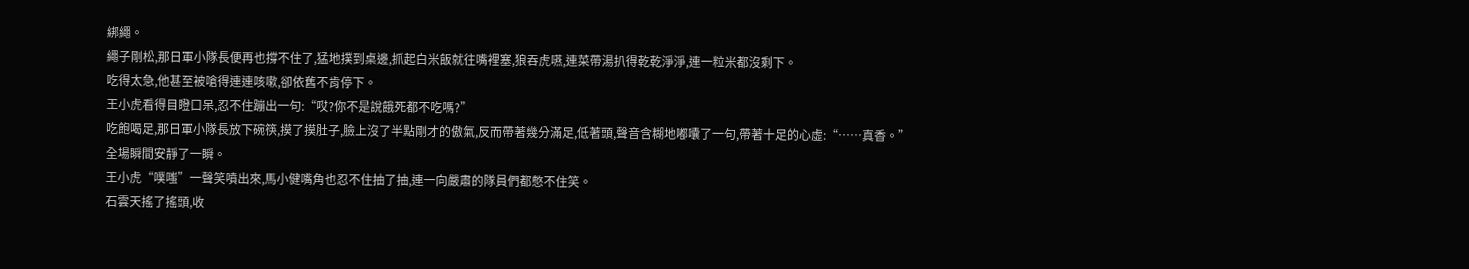綁繩。
繩子剛松,那日軍小隊長便再也撐不住了,猛地撲到桌邊,抓起白米飯就往嘴裡塞,狼吞虎嚥,連菜帶湯扒得乾乾淨淨,連一粒米都沒剩下。
吃得太急,他甚至被嗆得連連咳嗽,卻依舊不肯停下。
王小虎看得目瞪口呆,忍不住蹦出一句:“哎?你不是說餓死都不吃嗎?”
吃飽喝足,那日軍小隊長放下碗筷,摸了摸肚子,臉上沒了半點剛才的傲氣,反而帶著幾分滿足,低著頭,聲音含糊地嘟囔了一句,帶著十足的心虛:“……真香。”
全場瞬間安靜了一瞬。
王小虎“噗嗤”一聲笑噴出來,馬小健嘴角也忍不住抽了抽,連一向嚴肅的隊員們都憋不住笑。
石雲天搖了搖頭,收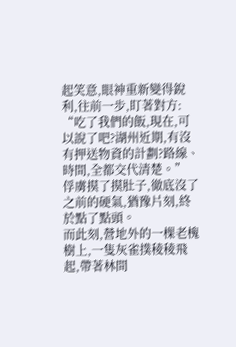起笑意,眼神重新變得銳利,往前一步,盯著對方:
“吃了我們的飯,現在,可以說了吧?湖州近期,有沒有押送物資的計劃?路線、時間,全都交代清楚。”
俘虜摸了摸肚子,徹底沒了之前的硬氣,猶豫片刻,終於點了點頭。
而此刻,營地外的一棵老槐樹上,一隻灰雀撲稜稜飛起,帶著林間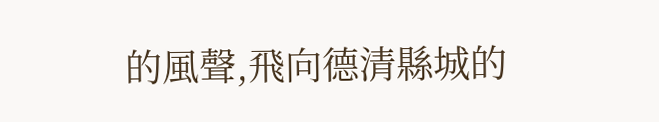的風聲,飛向德清縣城的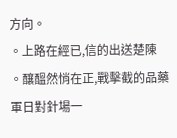方向。
。上路在經已,信的出送楚陳
。釀醞然悄在正,戰擊截的品藥軍日對針場一